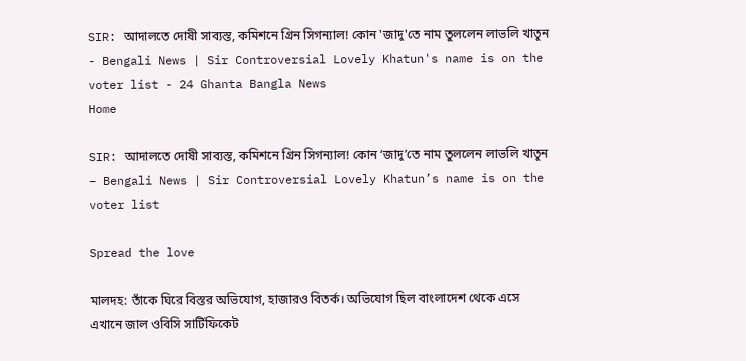SIR: আদালতে দোষী সাব্যস্ত, কমিশনে গ্রিন সিগন্যাল! কোন 'জাদু'তে নাম তুললেন লাভলি খাতুন - Bengali News | Sir Controversial Lovely Khatun's name is on the voter list - 24 Ghanta Bangla News
Home

SIR: আদালতে দোষী সাব্যস্ত, কমিশনে গ্রিন সিগন্যাল! কোন ‘জাদু’তে নাম তুললেন লাভলি খাতুন – Bengali News | Sir Controversial Lovely Khatun’s name is on the voter list

Spread the love

মালদহ: তাঁকে ঘিরে বিস্তর অভিযোগ, হাজারও বিতর্ক। অভিযোগ ছিল বাংলাদেশ থেকে এসে এখানে জাল ওবিসি সার্টিফিকেট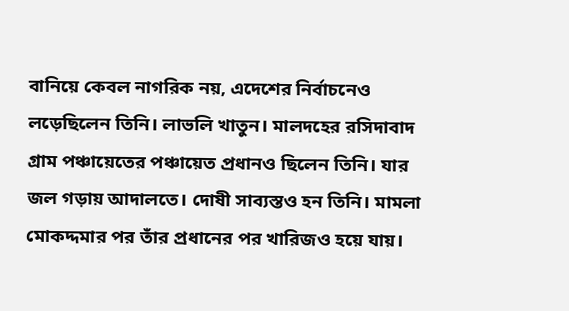বানিয়ে কেবল নাগরিক নয়, এদেশের নির্বাচনেও লড়েছিলেন তিনি। লাভলি খাতুন। মালদহের রসিদাবাদ গ্রাম পঞ্চায়েতের পঞ্চায়েত প্রধানও ছিলেন তিনি। যার জল গড়ায় আদালতে। দোষী সাব্যস্তও হন তিনি। মামলা মোকদ্দমার পর তাঁর প্রধানের পর খারিজও হয়ে যায়।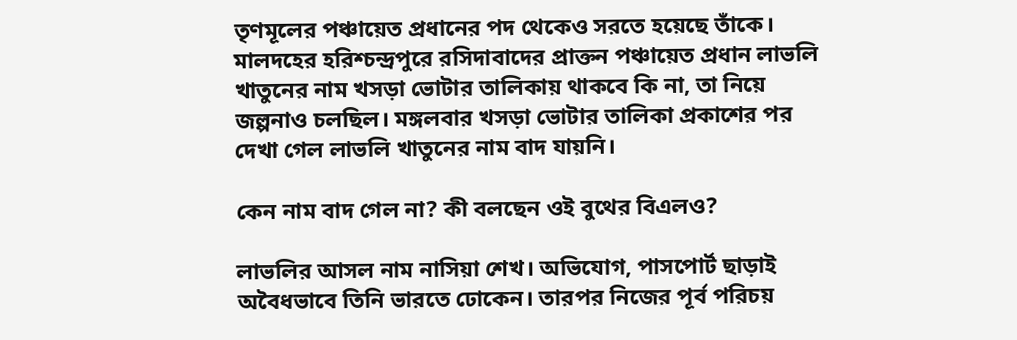তৃণমূলের পঞ্চায়েত প্রধানের পদ থেকেও সরতে হয়েছে তাঁকে। মালদহের হরিশ্চন্দ্রপুরে রসিদাবাদের প্রাক্তন পঞ্চায়েত প্রধান লাভলি খাতুনের নাম খসড়া ভোটার তালিকায় থাকবে কি না, তা নিয়ে জল্পনাও চলছিল। মঙ্গলবার খসড়া ভোটার তালিকা প্রকাশের পর দেখা গেল লাভলি খাতুনের নাম বাদ যায়নি।

কেন নাম বাদ গেল না? কী বলছেন ওই বুথের বিএলও?

লাভলির আসল নাম নাসিয়া শেখ। অভিযোগ, পাসপোর্ট ছাড়াই অবৈধভাবে তিনি ভারতে ঢোকেন। তারপর নিজের পূর্ব পরিচয়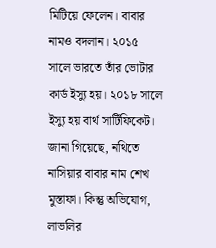মিটিয়ে ফেলেন। বাবার নামও বদলান। ২০১৫ সালে ভারতে তাঁর ভোটার কার্ড ইস্যু হয়। ২০১৮ সালে ইস্যু হয় বার্থ সার্টিফিকেট। জানা গিয়েছে, নথিতে নাসিয়ার বাবার নাম শেখ মুস্তাফা। কিন্তু অভিযোগ, লাভলির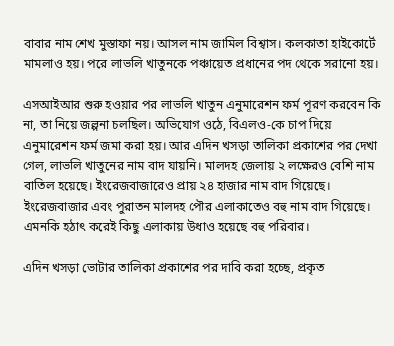বাবার নাম শেখ মুস্তাফা নয়। আসল নাম জামিল বিশ্বাস। কলকাতা হাইকোর্টে মামলাও হয়। পরে লাভলি খাতুনকে পঞ্চায়েত প্রধানের পদ থেকে সরানো হয়।

এসআইআর শুরু হওয়ার পর লাভলি খাতুন এনুমারেশন ফর্ম পূরণ করবেন কি না, তা নিয়ে জল্পনা চলছিল। অভিযোগ ওঠে, বিএলও-কে চাপ দিয়ে এনুমারেশন ফর্ম জমা করা হয়। আর এদিন খসড়া তালিকা প্রকাশের পর দেখা গেল, লাভলি খাতুনের নাম বাদ যায়নি। মালদহ জেলায় ২ লক্ষেরও বেশি নাম বাতিল হয়েছে। ইংরেজবাজারেও প্রায় ২৪ হাজার নাম বাদ গিয়েছে। ইংরেজবাজার এবং পুরাতন মালদহ পৌর এলাকাতেও বহু নাম বাদ গিয়েছে। এমনকি হঠাৎ করেই কিছু এলাকায় উধাও হয়েছে বহু পরিবার।

এদিন খসড়া ভোটার তালিকা প্রকাশের পর দাবি করা হচ্ছে, প্রকৃত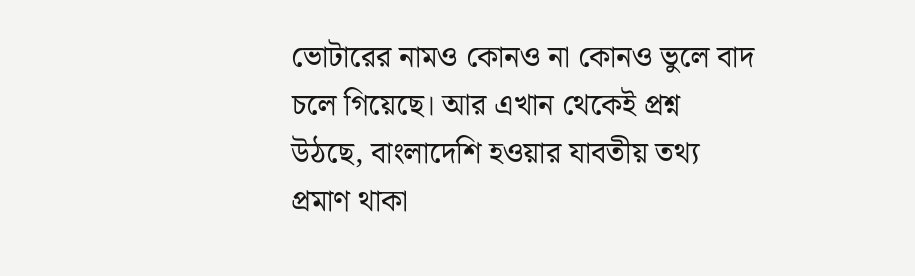ভোটারের নামও কোনও না কোনও ভুলে বাদ চলে গিয়েছে। আর এখান থেকেই প্রশ্ন উঠছে, বাংলাদেশি হওয়ার যাবতীয় তথ্য প্রমাণ থাকা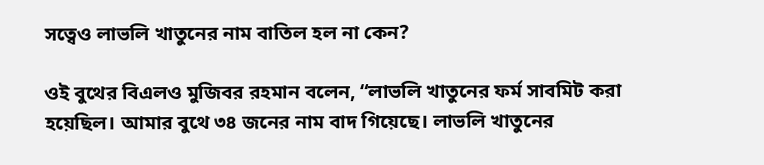সত্বেও লাভলি খাতুনের নাম বাতিল হল না কেন?

ওই বুথের বিএলও মুজিবর রহমান বলেন, “লাভলি খাতুনের ফর্ম সাবমিট করা হয়েছিল। আমার বুথে ৩৪ জনের নাম বাদ গিয়েছে। লাভলি খাতুনের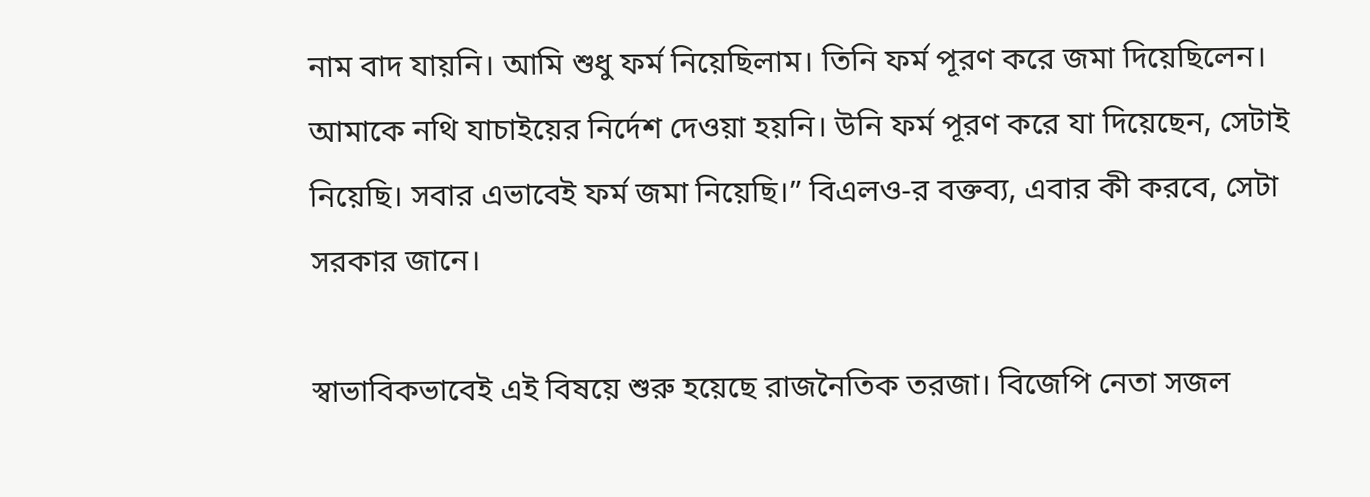নাম বাদ যায়নি। আমি শুধু ফর্ম নিয়েছিলাম। তিনি ফর্ম পূরণ করে জমা দিয়েছিলেন। আমাকে নথি যাচাইয়ের নির্দেশ দেওয়া হয়নি। উনি ফর্ম পূরণ করে যা দিয়েছেন, সেটাই নিয়েছি। সবার এভাবেই ফর্ম জমা নিয়েছি।” বিএলও-র বক্তব্য, এবার কী করবে, সেটা সরকার জানে।

স্বাভাবিকভাবেই এই বিষয়ে শুরু হয়েছে রাজনৈতিক তরজা। বিজেপি নেতা সজল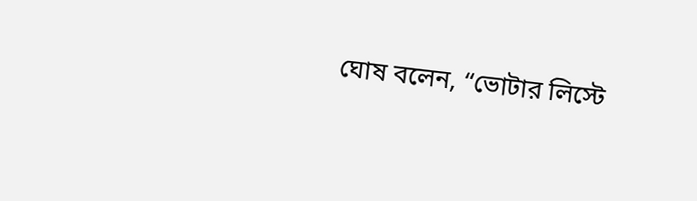ঘোষ বলেন, “ভোটার লিস্টে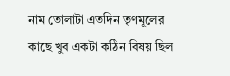নাম তোলাটা এতদিন তৃণমূলের কাছে খুব একটা কঠিন বিষয় ছিল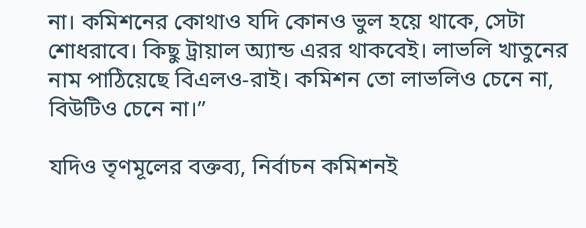না। কমিশনের কোথাও যদি কোনও ভুল হয়ে থাকে, সেটা শোধরাবে। কিছু ট্রায়াল অ্যান্ড এরর থাকবেই। লাভলি খাতুনের নাম পাঠিয়েছে বিএলও-রাই। কমিশন তো লাভলিও চেনে না, বিউটিও চেনে না।”

যদিও তৃণমূলের বক্তব্য, নির্বাচন কমিশনই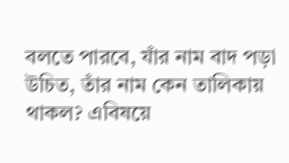বলতে পারবে, যাঁর নাম বাদ পড়া উচিত, তাঁর নাম কেন তালিকায় থাকল? এবিষয়ে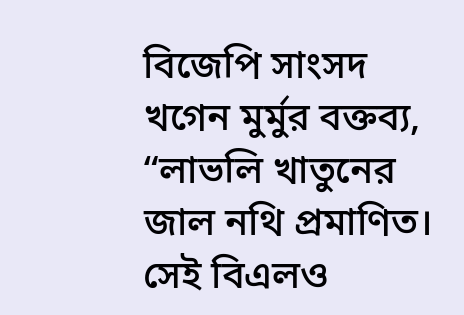বিজেপি সাংসদ খগেন মুর্মুর বক্তব্য, “লাভলি খাতুনের জাল নথি প্রমাণিত। সেই বিএলও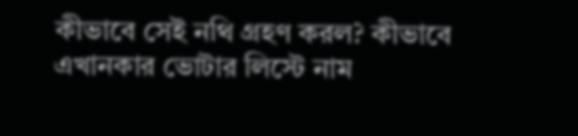কীভাবে সেই নথি গ্রহণ করল? কীভাবে এখানকার ভোটার লিস্টে নাম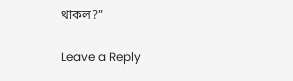থাকল?”

Leave a Reply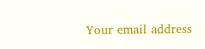Your email address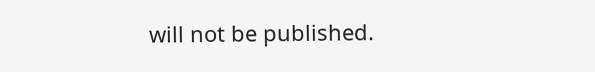will not be published.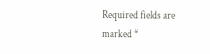Required fields are marked *